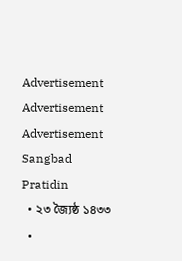Advertisement
Advertisement
Advertisement
Sangbad Pratidin
  • ২৩ জ্যৈষ্ঠ ১৪৩৩
  •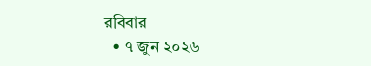রবিবার
  • ৭ জুন ২০২৬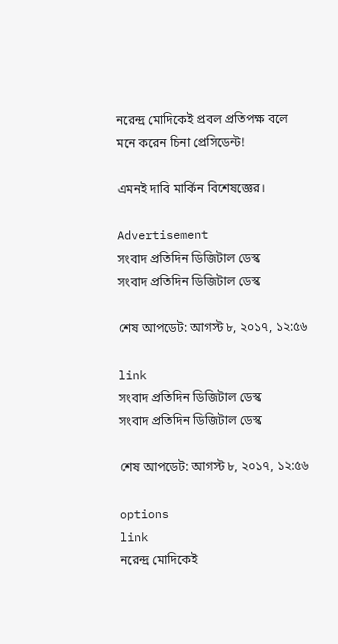নরেন্দ্র মোদিকেই প্রবল প্রতিপক্ষ বলে মনে করেন চিনা প্রেসিডেন্ট!

এমনই দাবি মার্কিন বিশেষজ্ঞের।

Advertisement
সংবাদ প্রতিদিন ডিজিটাল ডেস্ক
সংবাদ প্রতিদিন ডিজিটাল ডেস্ক

শেষ আপডেট: আগস্ট ৮, ২০১৭, ১২:৫৬

link
সংবাদ প্রতিদিন ডিজিটাল ডেস্ক
সংবাদ প্রতিদিন ডিজিটাল ডেস্ক

শেষ আপডেট: আগস্ট ৮, ২০১৭, ১২:৫৬

options
link
নরেন্দ্র মোদিকেই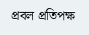প্রবল প্রতিপক্ষ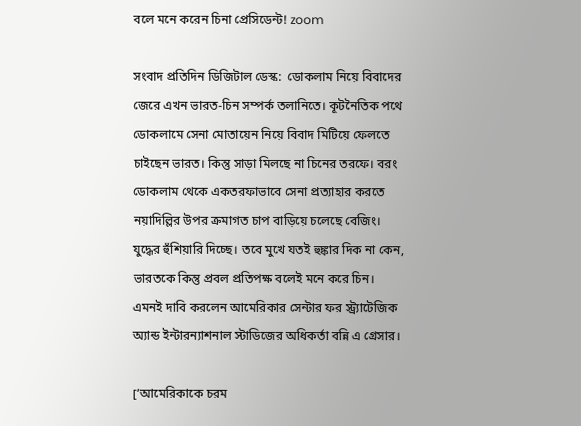বলে মনে করেন চিনা প্রেসিডেন্ট! zoom

সংবাদ প্রতিদিন ডিজিটাল ডেস্ক:  ডোকলাম নিয়ে বিবাদের জেরে এখন ভারত-চিন সম্পর্ক তলানিতে। কূটনৈতিক পথে  ডোকলামে সেনা মোতায়েন নিয়ে বিবাদ মিটিয়ে ফেলতে চাইছেন ভারত। কিন্তু সাড়া মিলছে না চিনের তরফে। বরং ডোকলাম থেকে একতরফাভাবে সেনা প্রত্যাহার করতে নয়াদিল্লির উপর ক্রমাগত চাপ বাড়িয়ে চলেছে বেজিং। যুদ্ধের হুঁশিয়ারি দিচ্ছে। তবে মুখে যতই হুঙ্কার দিক না কেন, ভারতকে কিন্তু প্রবল প্রতিপক্ষ বলেই মনে করে চিন। এমনই দাবি করলেন আমেরিকার সেন্টার ফর স্ট্র্যাটেজিক অ্যান্ড ইন্টারন্যাশনাল স্টাডিজের অধিকর্তা বন্নি এ গ্রেসার।

[‘আমেরিকাকে চরম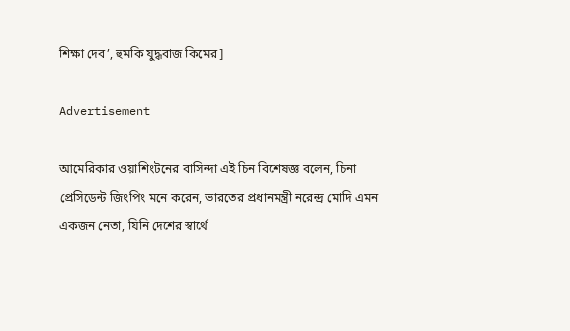শিক্ষা দেব’, হুমকি যুদ্ধবাজ কিমের]

Advertisement

আমেরিকার ওয়াশিংটনের বাসিন্দা এই চিন বিশেষজ্ঞ বলেন, চিনা প্রেসিডেন্ট জিংপিং মনে করেন, ভারতের প্রধানমন্ত্রী নরেন্দ্র মোদি এমন একজন নেতা, যিনি দেশের স্বার্থে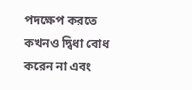পদক্ষেপ করতে কখনও দ্বিধা বোধ করেন না এবং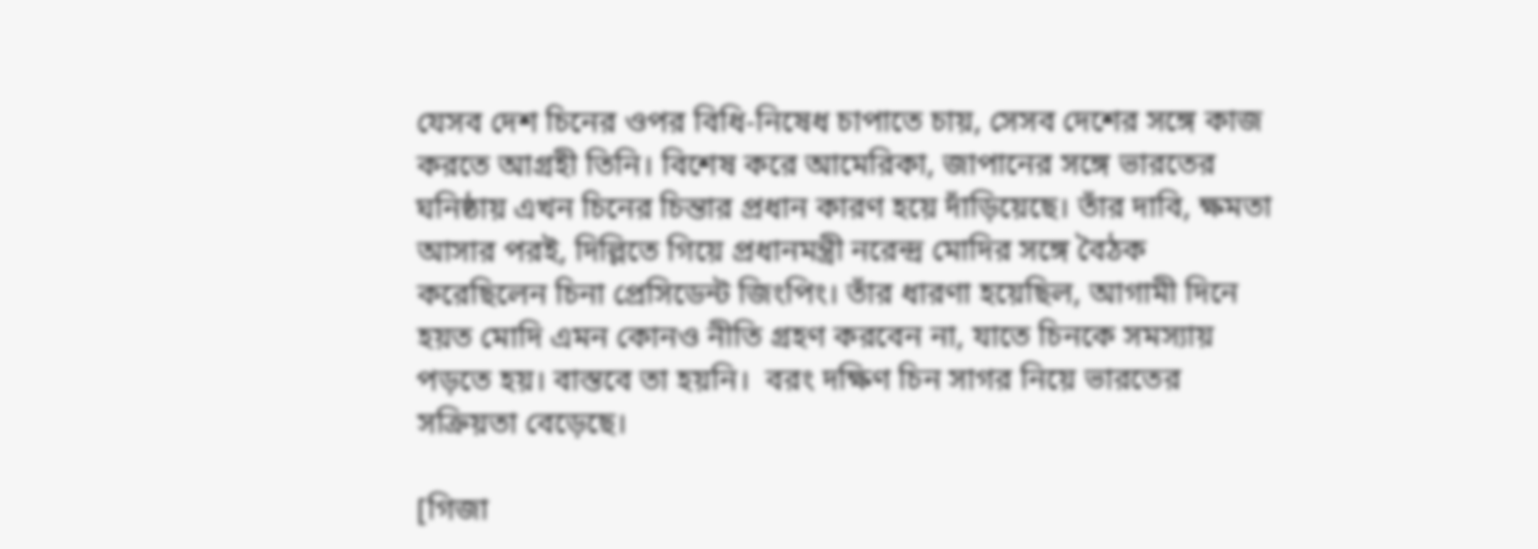যেসব দেশ চিনের ওপর বিধি-নিষেধ চাপাতে চায়, সেসব দেশের সঙ্গে কাজ করতে আগ্রহী তিনি। বিশেষ করে আমেরিকা, জাপানের সঙ্গে ভারতের ঘনিষ্ঠায় এখন চিনের চিন্তার প্রধান কারণ হয়ে দাঁড়িয়েছে। তাঁর দাবি, ক্ষমতা আসার পরই, দিল্লিতে গিয়ে প্রধানমন্ত্রী নরেন্দ্র মোদির সঙ্গে বৈঠক করেছিলেন চিনা প্রেসিডেন্ট জিংপিং। তাঁর ধারণা হয়েছিল, আগামী দিনে হয়ত মোদি এমন কোনও নীতি গ্রহণ করবেন না, যাতে চিনকে সমস্যায় পড়তে হয়। বাস্তবে তা হয়নি।  বরং দক্ষিণ চিন সাগর নিয়ে ভারতের সক্রিয়তা বেড়েছে।

[গিজা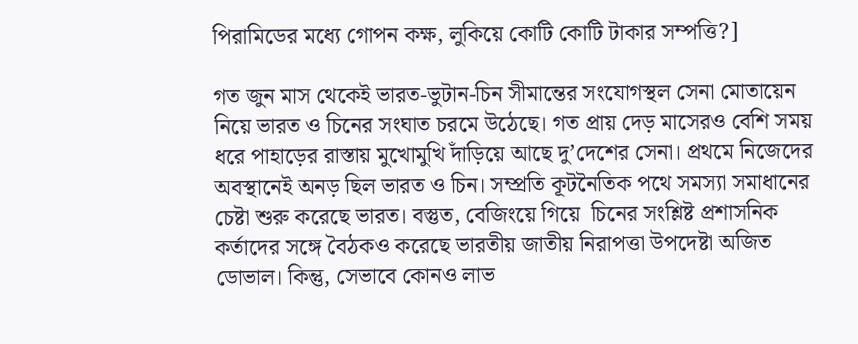পিরামিডের মধ্যে গোপন কক্ষ, লুকিয়ে কোটি কোটি টাকার সম্পত্তি?]

গত জুন মাস থেকেই ভারত-ভুটান-চিন সীমান্তের সংযোগস্থল সেনা মোতায়েন নিয়ে ভারত ও চিনের সংঘাত চরমে উঠেছে। গত প্রায় দেড় মাসেরও বেশি সময় ধরে পাহাড়ের রাস্তায় মুখোমুখি দাঁড়িয়ে আছে দু’দেশের সেনা। প্রথমে নিজেদের অবস্থানেই অনড় ছিল ভারত ও চিন। সম্প্রতি কূটনৈতিক পথে সমস্যা সমাধানের চেষ্টা শুরু করেছে ভারত। বস্তুত, বেজিংয়ে গিয়ে  চিনের সংশ্লিষ্ট প্রশাসনিক কর্তাদের সঙ্গে বৈঠকও করেছে ভারতীয় জাতীয় নিরাপত্তা উপদেষ্টা অজিত ডোভাল। কিন্তু, সেভাবে কোনও লাভ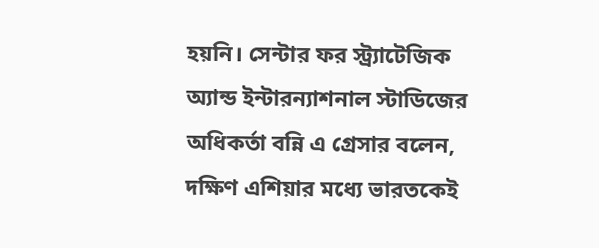হয়নি। সেন্টার ফর স্ট্র্যাটেজিক অ্যান্ড ইন্টারন্যাশনাল স্টাডিজের অধিকর্তা বন্নি এ গ্রেসার বলেন, দক্ষিণ এশিয়ার মধ্যে ভারতকেই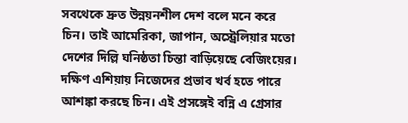সবথেকে দ্রুত উন্নয়নশীল দেশ বলে মনে করে চিন। তাই আমেরিকা, জাপান, অস্ট্রেলিয়ার মতো দেশের দিল্লি ঘনিষ্ঠতা চিন্তা বাড়িয়েছে বেজিংয়ের। দক্ষিণ এশিয়ায় নিজেদের প্রভাব খর্ব হতে পারে আশঙ্কা করছে চিন। এই প্রসঙ্গেই বন্নি এ গ্রেসার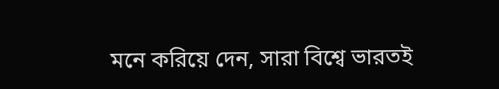মনে করিয়ে দেন, সারা বিশ্বে ভারতই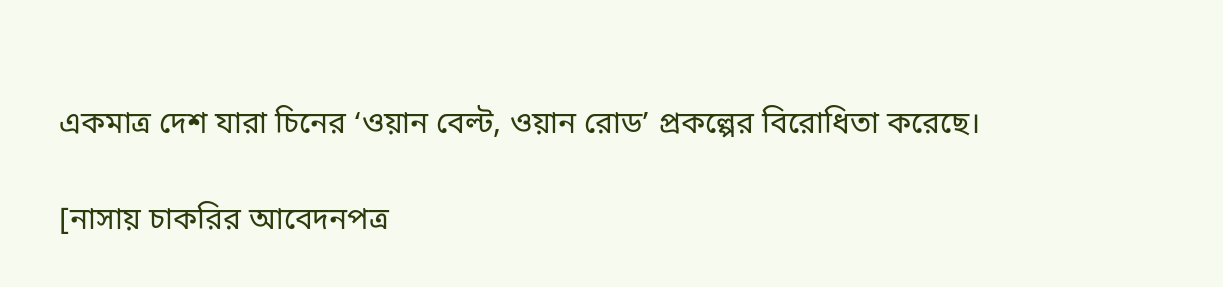একমাত্র দেশ যারা চিনের ‘ওয়ান বেল্ট, ওয়ান রোড’ প্রকল্পের বিরোধিতা করেছে।

[নাসায় চাকরির আবেদনপত্র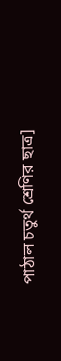পাঠাল চতুর্থ শ্রেণির ছাত্র]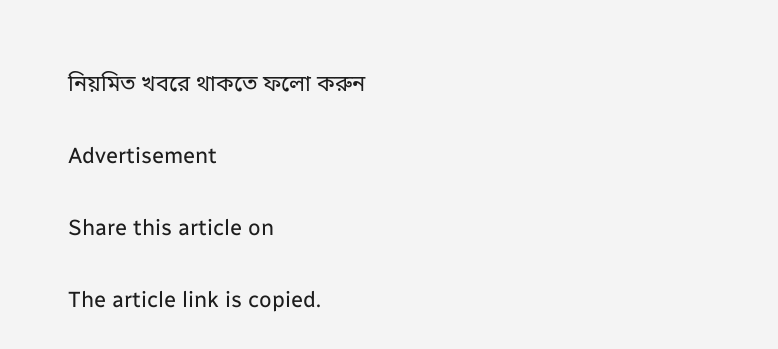নিয়মিত খবরে থাকতে ফলো করুন

Advertisement

Share this article on

The article link is copied.